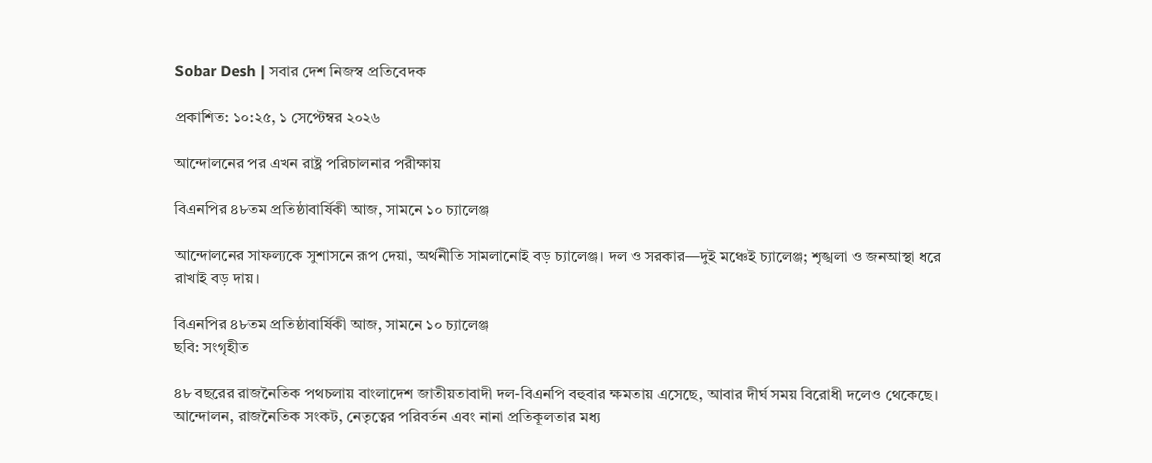Sobar Desh | সবার দেশ নিজস্ব প্রতিবেদক

প্রকাশিত: ১০:২৫, ১ সেপ্টেম্বর ২০২৬

আন্দোলনের পর এখন রাষ্ট্র পরিচালনার পরীক্ষায়

বিএনপির ৪৮তম প্রতিষ্ঠাবার্ষিকী আজ, সামনে ১০ চ্যালেঞ্জ

আন্দোলনের সাফল্যকে সুশাসনে রূপ দেয়া, অর্থনীতি সামলানোই বড় চ্যালেঞ্জ। দল ও সরকার—দুই মঞ্চেই চ্যালেঞ্জ; শৃঙ্খলা ও জনআস্থা ধরে রাখাই বড় দায়।

বিএনপির ৪৮তম প্রতিষ্ঠাবার্ষিকী আজ, সামনে ১০ চ্যালেঞ্জ
ছবি: সংগৃহীত

৪৮ বছরের রাজনৈতিক পথচলায় বাংলাদেশ জাতীয়তাবাদী দল-বিএনপি বহুবার ক্ষমতায় এসেছে, আবার দীর্ঘ সময় বিরোধী দলেও থেকেছে। আন্দোলন, রাজনৈতিক সংকট, নেতৃত্বের পরিবর্তন এবং নানা প্রতিকূলতার মধ্য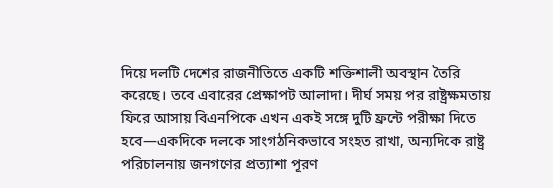দিয়ে দলটি দেশের রাজনীতিতে একটি শক্তিশালী অবস্থান তৈরি করেছে। তবে এবারের প্রেক্ষাপট আলাদা। দীর্ঘ সময় পর রাষ্ট্রক্ষমতায় ফিরে আসায় বিএনপিকে এখন একই সঙ্গে দুটি ফ্রন্টে পরীক্ষা দিতে হবে—একদিকে দলকে সাংগঠনিকভাবে সংহত রাখা, অন্যদিকে রাষ্ট্র পরিচালনায় জনগণের প্রত্যাশা পূরণ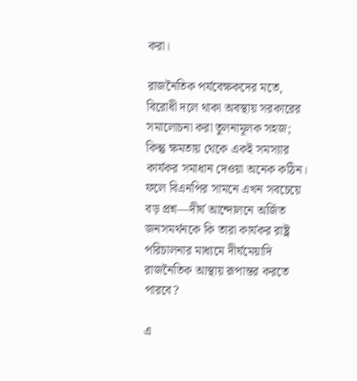করা।

রাজনৈতিক পর্যবেক্ষকদের মতে, বিরোধী দলে থাকা অবস্থায় সরকারের সমালোচনা করা তুলনামূলক সহজ; কিন্তু ক্ষমতায় থেকে একই সমস্যার কার্যকর সমাধান দেওয়া অনেক কঠিন। ফলে বিএনপির সামনে এখন সবচেয়ে বড় প্রশ্ন—দীর্ঘ আন্দোলনে অর্জিত জনসমর্থনকে কি তারা কার্যকর রাষ্ট্র পরিচালনার মাধ্যমে দীর্ঘমেয়াদি রাজনৈতিক আস্থায় রূপান্তর করতে পারবে?

এ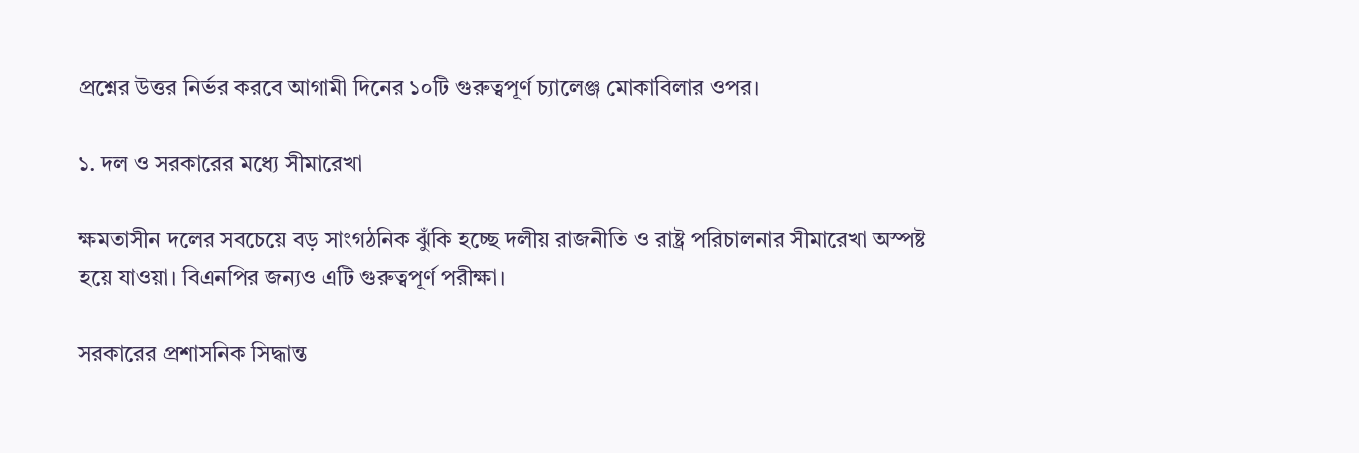প্রশ্নের উত্তর নির্ভর করবে আগামী দিনের ১০টি গুরুত্বপূর্ণ চ্যালেঞ্জ মোকাবিলার ওপর।

১. দল ও সরকারের মধ্যে সীমারেখা

ক্ষমতাসীন দলের সবচেয়ে বড় সাংগঠনিক ঝুঁকি হচ্ছে দলীয় রাজনীতি ও রাষ্ট্র পরিচালনার সীমারেখা অস্পষ্ট হয়ে যাওয়া। বিএনপির জন্যও এটি গুরুত্বপূর্ণ পরীক্ষা।

সরকারের প্রশাসনিক সিদ্ধান্ত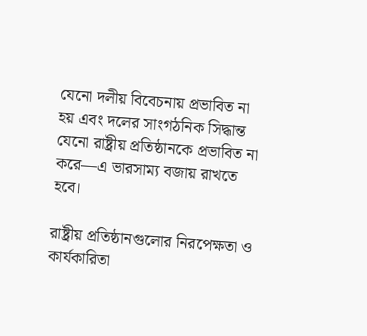যেনো দলীয় বিবেচনায় প্রভাবিত না হয় এবং দলের সাংগঠনিক সিদ্ধান্ত যেনো রাষ্ট্রীয় প্রতিষ্ঠানকে প্রভাবিত না করে—এ ভারসাম্য বজায় রাখতে হবে।

রাষ্ট্রীয় প্রতিষ্ঠানগুলোর নিরপেক্ষতা ও কার্যকারিতা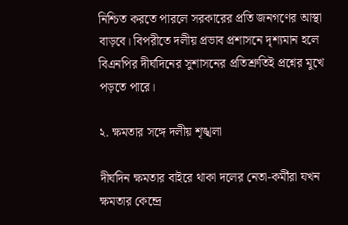নিশ্চিত করতে পারলে সরকারের প্রতি জনগণের আস্থা বাড়বে। বিপরীতে দলীয় প্রভাব প্রশাসনে দৃশ্যমান হলে বিএনপির দীর্ঘদিনের সুশাসনের প্রতিশ্রুতিই প্রশ্নের মুখে পড়তে পারে।

২. ক্ষমতার সঙ্গে দলীয় শৃঙ্খলা

দীর্ঘদিন ক্ষমতার বাইরে থাকা দলের নেতা-কর্মীরা যখন ক্ষমতার কেন্দ্রে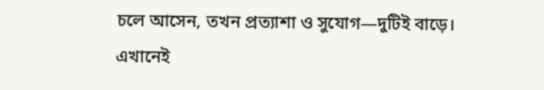চলে আসেন, তখন প্রত্যাশা ও সুযোগ—দুটিই বাড়ে। এখানেই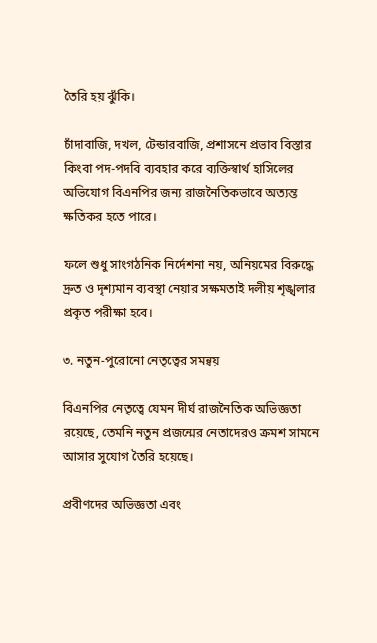তৈরি হয় ঝুঁকি।

চাঁদাবাজি, দখল, টেন্ডারবাজি, প্রশাসনে প্রভাব বিস্তার কিংবা পদ-পদবি ব্যবহার করে ব্যক্তিস্বার্থ হাসিলের অভিযোগ বিএনপির জন্য রাজনৈতিকভাবে অত্যন্ত ক্ষতিকর হতে পারে।

ফলে শুধু সাংগঠনিক নির্দেশনা নয়, অনিয়মের বিরুদ্ধে দ্রুত ও দৃশ্যমান ব্যবস্থা নেয়ার সক্ষমতাই দলীয় শৃঙ্খলার প্রকৃত পরীক্ষা হবে।

৩. নতুন-পুরোনো নেতৃত্বের সমন্বয়

বিএনপির নেতৃত্বে যেমন দীর্ঘ রাজনৈতিক অভিজ্ঞতা রয়েছে, তেমনি নতুন প্রজন্মের নেতাদেরও ক্রমশ সামনে আসার সুযোগ তৈরি হয়েছে।

প্রবীণদের অভিজ্ঞতা এবং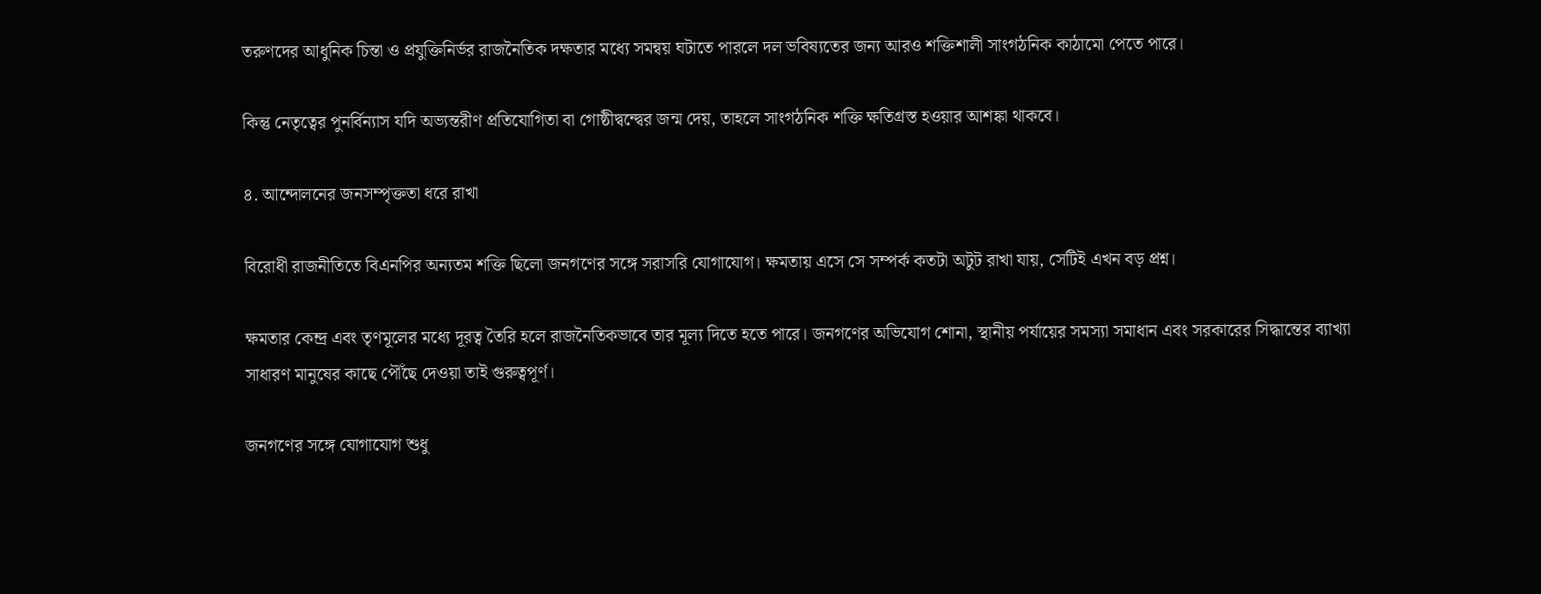তরুণদের আধুনিক চিন্তা ও প্রযুক্তিনির্ভর রাজনৈতিক দক্ষতার মধ্যে সমন্বয় ঘটাতে পারলে দল ভবিষ্যতের জন্য আরও শক্তিশালী সাংগঠনিক কাঠামো পেতে পারে।

কিন্তু নেতৃত্বের পুনর্বিন্যাস যদি অভ্যন্তরীণ প্রতিযোগিতা বা গোষ্ঠীদ্বন্দ্বের জন্ম দেয়, তাহলে সাংগঠনিক শক্তি ক্ষতিগ্রস্ত হওয়ার আশঙ্কা থাকবে।

৪. আন্দোলনের জনসম্পৃক্ততা ধরে রাখা

বিরোধী রাজনীতিতে বিএনপির অন্যতম শক্তি ছিলো জনগণের সঙ্গে সরাসরি যোগাযোগ। ক্ষমতায় এসে সে সম্পর্ক কতটা অটুট রাখা যায়, সেটিই এখন বড় প্রশ্ন।

ক্ষমতার কেন্দ্র এবং তৃণমূলের মধ্যে দূরত্ব তৈরি হলে রাজনৈতিকভাবে তার মূল্য দিতে হতে পারে। জনগণের অভিযোগ শোনা, স্থানীয় পর্যায়ের সমস্যা সমাধান এবং সরকারের সিদ্ধান্তের ব্যাখ্যা সাধারণ মানুষের কাছে পৌঁছে দেওয়া তাই গুরুত্বপূর্ণ।

জনগণের সঙ্গে যোগাযোগ শুধু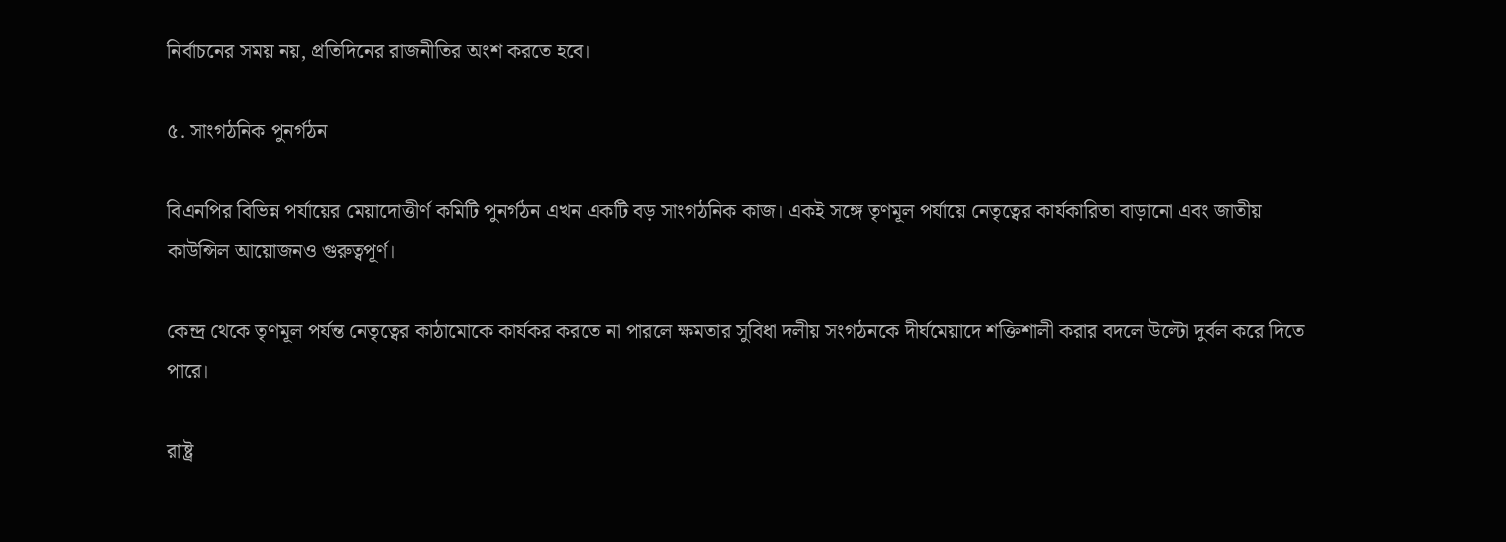নির্বাচনের সময় নয়, প্রতিদিনের রাজনীতির অংশ করতে হবে।

৫. সাংগঠনিক পুনর্গঠন

বিএনপির বিভিন্ন পর্যায়ের মেয়াদোত্তীর্ণ কমিটি পুনর্গঠন এখন একটি বড় সাংগঠনিক কাজ। একই সঙ্গে তৃণমূল পর্যায়ে নেতৃত্বের কার্যকারিতা বাড়ানো এবং জাতীয় কাউন্সিল আয়োজনও গুরুত্বপূর্ণ।

কেন্দ্র থেকে তৃণমূল পর্যন্ত নেতৃত্বের কাঠামোকে কার্যকর করতে না পারলে ক্ষমতার সুবিধা দলীয় সংগঠনকে দীর্ঘমেয়াদে শক্তিশালী করার বদলে উল্টো দুর্বল করে দিতে পারে।

রাষ্ট্র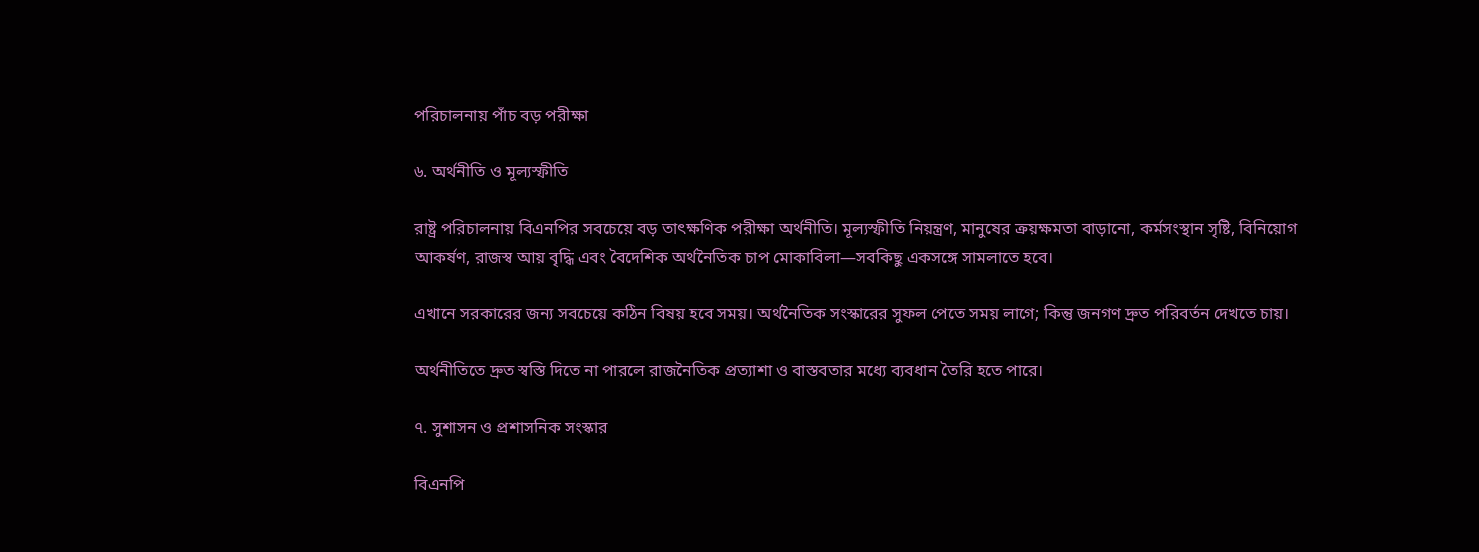পরিচালনায় পাঁচ বড় পরীক্ষা

৬. অর্থনীতি ও মূল্যস্ফীতি

রাষ্ট্র পরিচালনায় বিএনপির সবচেয়ে বড় তাৎক্ষণিক পরীক্ষা অর্থনীতি। মূল্যস্ফীতি নিয়ন্ত্রণ, মানুষের ক্রয়ক্ষমতা বাড়ানো, কর্মসংস্থান সৃষ্টি, বিনিয়োগ আকর্ষণ, রাজস্ব আয় বৃদ্ধি এবং বৈদেশিক অর্থনৈতিক চাপ মোকাবিলা—সবকিছু একসঙ্গে সামলাতে হবে।

এখানে সরকারের জন্য সবচেয়ে কঠিন বিষয় হবে সময়। অর্থনৈতিক সংস্কারের সুফল পেতে সময় লাগে; কিন্তু জনগণ দ্রুত পরিবর্তন দেখতে চায়।

অর্থনীতিতে দ্রুত স্বস্তি দিতে না পারলে রাজনৈতিক প্রত্যাশা ও বাস্তবতার মধ্যে ব্যবধান তৈরি হতে পারে।

৭. সুশাসন ও প্রশাসনিক সংস্কার

বিএনপি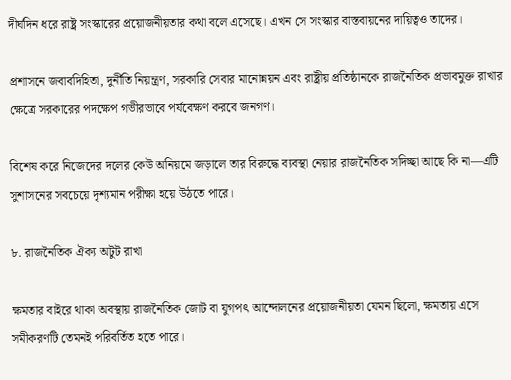দীর্ঘদিন ধরে রাষ্ট্র সংস্কারের প্রয়োজনীয়তার কথা বলে এসেছে। এখন সে সংস্কার বাস্তবায়নের দায়িত্বও তাদের।

প্রশাসনে জবাবদিহিতা, দুর্নীতি নিয়ন্ত্রণ, সরকারি সেবার মানোন্নয়ন এবং রাষ্ট্রীয় প্রতিষ্ঠানকে রাজনৈতিক প্রভাবমুক্ত রাখার ক্ষেত্রে সরকারের পদক্ষেপ গভীরভাবে পর্যবেক্ষণ করবে জনগণ।

বিশেষ করে নিজেদের দলের কেউ অনিয়মে জড়ালে তার বিরুদ্ধে ব্যবস্থা নেয়ার রাজনৈতিক সদিচ্ছা আছে কি না—এটি সুশাসনের সবচেয়ে দৃশ্যমান পরীক্ষা হয়ে উঠতে পারে।

৮. রাজনৈতিক ঐক্য অটুট রাখা

ক্ষমতার বাইরে থাকা অবস্থায় রাজনৈতিক জোট বা যুগপৎ আন্দোলনের প্রয়োজনীয়তা যেমন ছিলো, ক্ষমতায় এসে সমীকরণটি তেমনই পরিবর্তিত হতে পারে।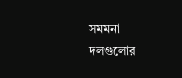সমমনা দলগুলোর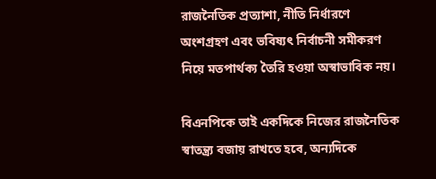রাজনৈতিক প্রত্যাশা, নীতি নির্ধারণে অংশগ্রহণ এবং ভবিষ্যৎ নির্বাচনী সমীকরণ নিয়ে মতপার্থক্য তৈরি হওয়া অস্বাভাবিক নয়।

বিএনপিকে তাই একদিকে নিজের রাজনৈতিক স্বাতন্ত্র্য বজায় রাখতে হবে, অন্যদিকে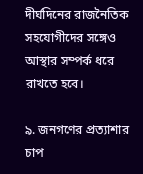দীর্ঘদিনের রাজনৈতিক সহযোগীদের সঙ্গেও আস্থার সম্পর্ক ধরে রাখতে হবে।

৯. জনগণের প্রত্যাশার চাপ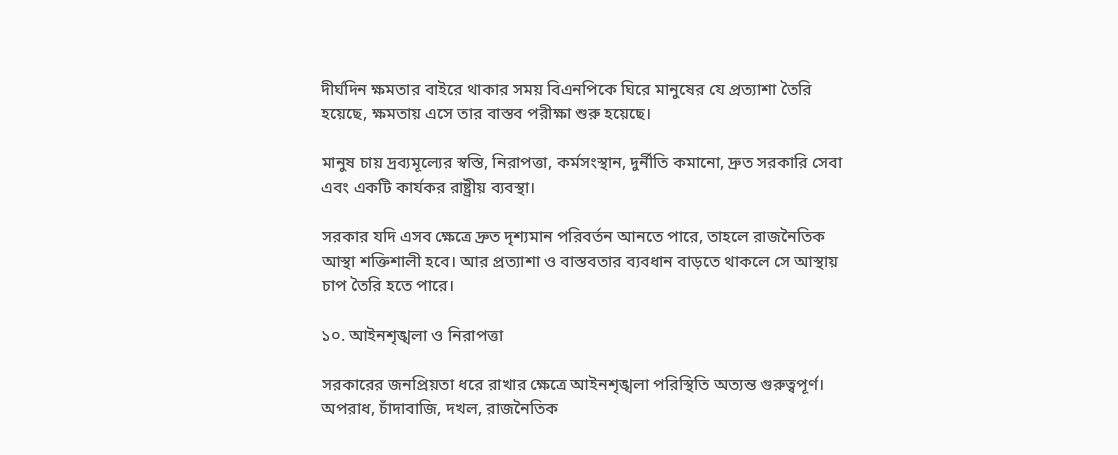দীর্ঘদিন ক্ষমতার বাইরে থাকার সময় বিএনপিকে ঘিরে মানুষের যে প্রত্যাশা তৈরি হয়েছে, ক্ষমতায় এসে তার বাস্তব পরীক্ষা শুরু হয়েছে।

মানুষ চায় দ্রব্যমূল্যের স্বস্তি, নিরাপত্তা, কর্মসংস্থান, দুর্নীতি কমানো, দ্রুত সরকারি সেবা এবং একটি কার্যকর রাষ্ট্রীয় ব্যবস্থা।

সরকার যদি এসব ক্ষেত্রে দ্রুত দৃশ্যমান পরিবর্তন আনতে পারে, তাহলে রাজনৈতিক আস্থা শক্তিশালী হবে। আর প্রত্যাশা ও বাস্তবতার ব্যবধান বাড়তে থাকলে সে আস্থায় চাপ তৈরি হতে পারে।

১০. আইনশৃঙ্খলা ও নিরাপত্তা

সরকারের জনপ্রিয়তা ধরে রাখার ক্ষেত্রে আইনশৃঙ্খলা পরিস্থিতি অত্যন্ত গুরুত্বপূর্ণ। অপরাধ, চাঁদাবাজি, দখল, রাজনৈতিক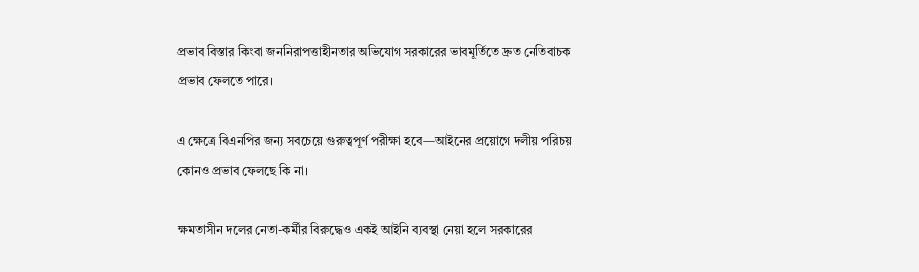প্রভাব বিস্তার কিংবা জননিরাপত্তাহীনতার অভিযোগ সরকারের ভাবমূর্তিতে দ্রুত নেতিবাচক প্রভাব ফেলতে পারে।

এ ক্ষেত্রে বিএনপির জন্য সবচেয়ে গুরুত্বপূর্ণ পরীক্ষা হবে—আইনের প্রয়োগে দলীয় পরিচয় কোনও প্রভাব ফেলছে কি না।

ক্ষমতাসীন দলের নেতা-কর্মীর বিরুদ্ধেও একই আইনি ব্যবস্থা নেয়া হলে সরকারের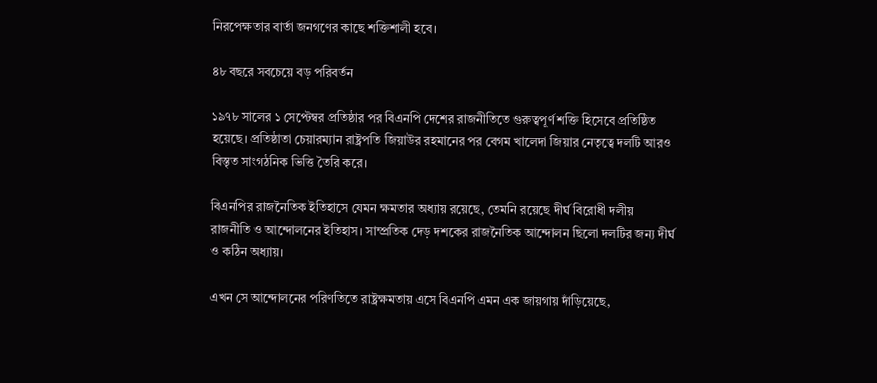নিরপেক্ষতার বার্তা জনগণের কাছে শক্তিশালী হবে।

৪৮ বছরে সবচেয়ে বড় পরিবর্তন

১৯৭৮ সালের ১ সেপ্টেম্বর প্রতিষ্ঠার পর বিএনপি দেশের রাজনীতিতে গুরুত্বপূর্ণ শক্তি হিসেবে প্রতিষ্ঠিত হয়েছে। প্রতিষ্ঠাতা চেয়ারম্যান রাষ্ট্রপতি জিয়াউর রহমানের পর বেগম খালেদা জিয়ার নেতৃত্বে দলটি আরও বিস্তৃত সাংগঠনিক ভিত্তি তৈরি করে।

বিএনপির রাজনৈতিক ইতিহাসে যেমন ক্ষমতার অধ্যায় রয়েছে, তেমনি রয়েছে দীর্ঘ বিরোধী দলীয় রাজনীতি ও আন্দোলনের ইতিহাস। সাম্প্রতিক দেড় দশকের রাজনৈতিক আন্দোলন ছিলো দলটির জন্য দীর্ঘ ও কঠিন অধ্যায়।

এখন সে আন্দোলনের পরিণতিতে রাষ্ট্রক্ষমতায় এসে বিএনপি এমন এক জায়গায় দাঁড়িয়েছে,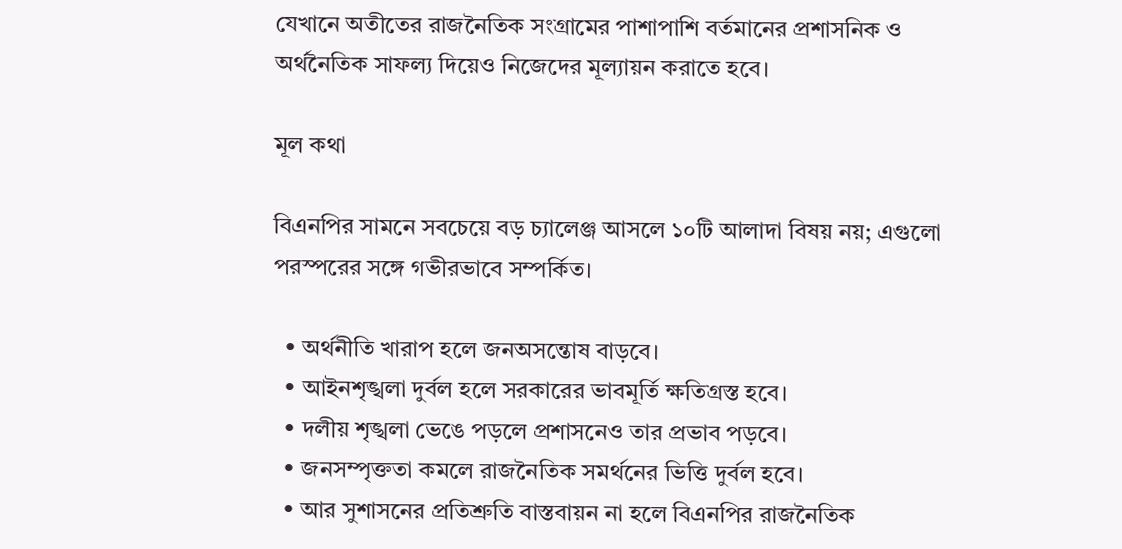যেখানে অতীতের রাজনৈতিক সংগ্রামের পাশাপাশি বর্তমানের প্রশাসনিক ও অর্থনৈতিক সাফল্য দিয়েও নিজেদের মূল্যায়ন করাতে হবে।

মূল কথা

বিএনপির সামনে সবচেয়ে বড় চ্যালেঞ্জ আসলে ১০টি আলাদা বিষয় নয়; এগুলো পরস্পরের সঙ্গে গভীরভাবে সম্পর্কিত।

  • অর্থনীতি খারাপ হলে জনঅসন্তোষ বাড়বে।
  • আইনশৃঙ্খলা দুর্বল হলে সরকারের ভাবমূর্তি ক্ষতিগ্রস্ত হবে।
  • দলীয় শৃঙ্খলা ভেঙে পড়লে প্রশাসনেও তার প্রভাব পড়বে।
  • জনসম্পৃক্ততা কমলে রাজনৈতিক সমর্থনের ভিত্তি দুর্বল হবে।
  • আর সুশাসনের প্রতিশ্রুতি বাস্তবায়ন না হলে বিএনপির রাজনৈতিক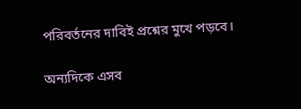পরিবর্তনের দাবিই প্রশ্নের মুখে পড়বে।

অন্যদিকে এসব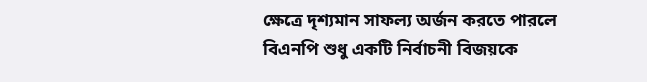ক্ষেত্রে দৃশ্যমান সাফল্য অর্জন করতে পারলে বিএনপি শুধু একটি নির্বাচনী বিজয়কে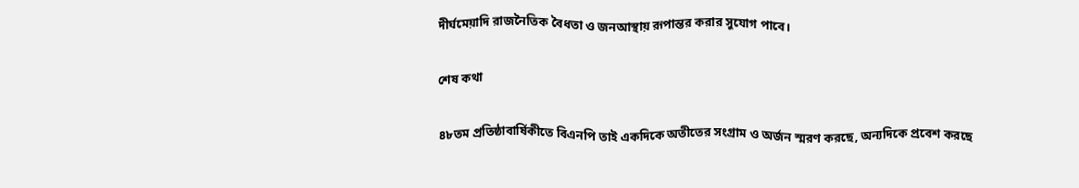দীর্ঘমেয়াদি রাজনৈতিক বৈধতা ও জনআস্থায় রূপান্তর করার সুযোগ পাবে।

শেষ কথা

৪৮তম প্রতিষ্ঠাবার্ষিকীতে বিএনপি তাই একদিকে অতীতের সংগ্রাম ও অর্জন স্মরণ করছে, অন্যদিকে প্রবেশ করছে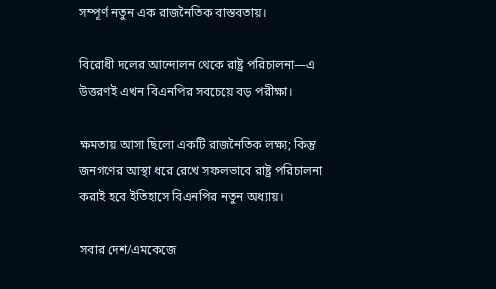সম্পূর্ণ নতুন এক রাজনৈতিক বাস্তবতায়।

বিরোধী দলের আন্দোলন থেকে রাষ্ট্র পরিচালনা—এ উত্তরণই এখন বিএনপির সবচেয়ে বড় পরীক্ষা।

ক্ষমতায় আসা ছিলো একটি রাজনৈতিক লক্ষ্য; কিন্তু জনগণের আস্থা ধরে রেখে সফলভাবে রাষ্ট্র পরিচালনা করাই হবে ইতিহাসে বিএনপির নতুন অধ্যায়।

সবার দেশ/এমকেজে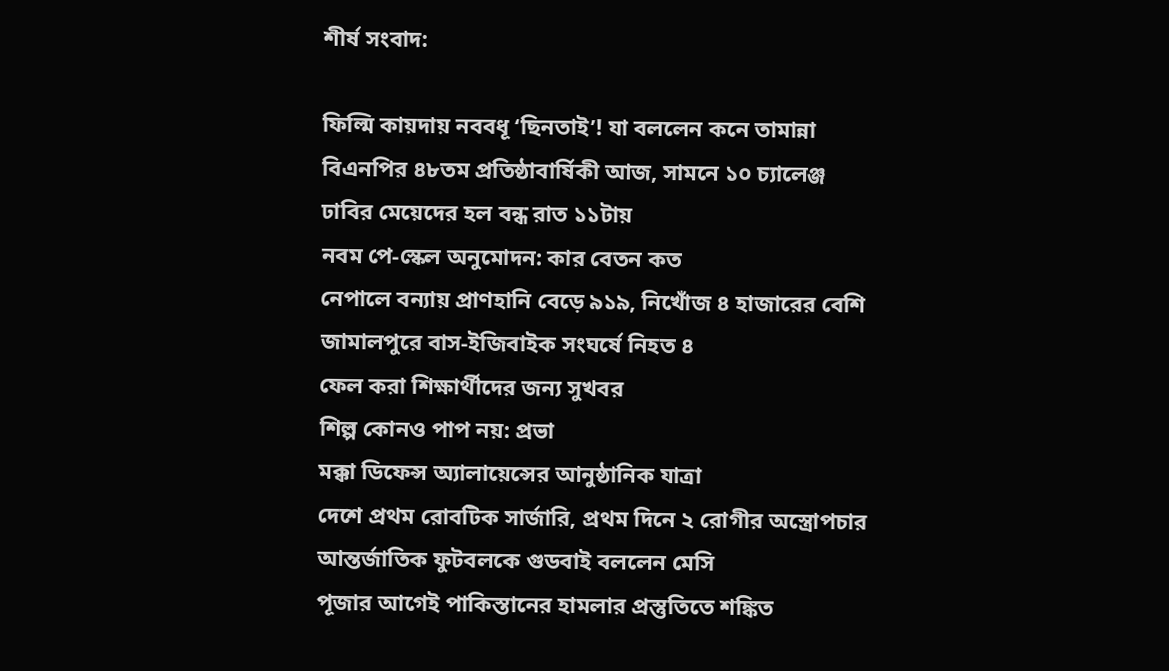শীর্ষ সংবাদ:

ফিল্মি কায়দায় নববধূ ‘ছিনতাই’! যা বললেন কনে তামান্না
বিএনপির ৪৮তম প্রতিষ্ঠাবার্ষিকী আজ, সামনে ১০ চ্যালেঞ্জ
ঢাবির মেয়েদের হল বন্ধ রাত ১১টায়
নবম পে-স্কেল অনুমোদন: কার বেতন কত
নেপালে বন্যায় প্রাণহানি বেড়ে ৯১৯, নিখোঁজ ৪ হাজারের বেশি
জামালপুরে বাস-ইজিবাইক সংঘর্ষে নিহত ৪
ফেল করা শিক্ষার্থীদের জন্য সুখবর
শিল্প কোনও পাপ নয়: প্রভা
মক্কা ডিফেন্স অ্যালায়েন্সের আনুষ্ঠানিক যাত্রা
দেশে প্রথম রোবটিক সার্জারি, প্রথম দিনে ২ রোগীর অস্ত্রোপচার
আন্তর্জাতিক ফুটবলকে গুডবাই বললেন মেসি
পূজার আগেই পাকিস্তানের হামলার প্রস্তুতিতে শঙ্কিত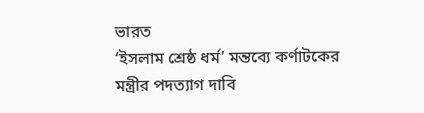ভারত
‘ইসলাম শ্রেষ্ঠ ধর্ম’ মন্তব্যে কর্ণাটকের মন্ত্রীর পদত্যাগ দাবি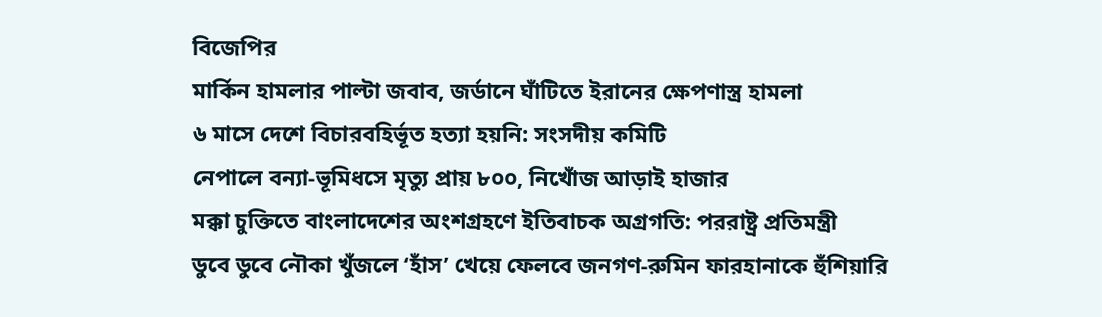বিজেপির
মার্কিন হামলার পাল্টা জবাব, জর্ডানে ঘাঁটিতে ইরানের ক্ষেপণাস্ত্র হামলা
৬ মাসে দেশে বিচারবহির্ভূত হত্যা হয়নি: সংসদীয় কমিটি
নেপালে বন্যা-ভূমিধসে মৃত্যু প্রায় ৮০০, নিখোঁজ আড়াই হাজার
মক্কা চুক্তিতে বাংলাদেশের অংশগ্রহণে ইতিবাচক অগ্রগতি: পররাষ্ট্র প্রতিমন্ত্রী
ডুবে ডুবে নৌকা খুঁজলে ‘হাঁস’ খেয়ে ফেলবে জনগণ-রুমিন ফারহানাকে হুঁশিয়ারি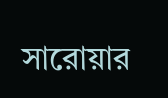সারোয়ার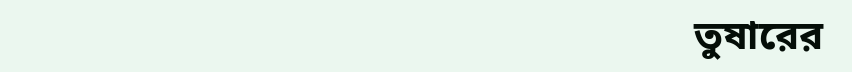তুষারের